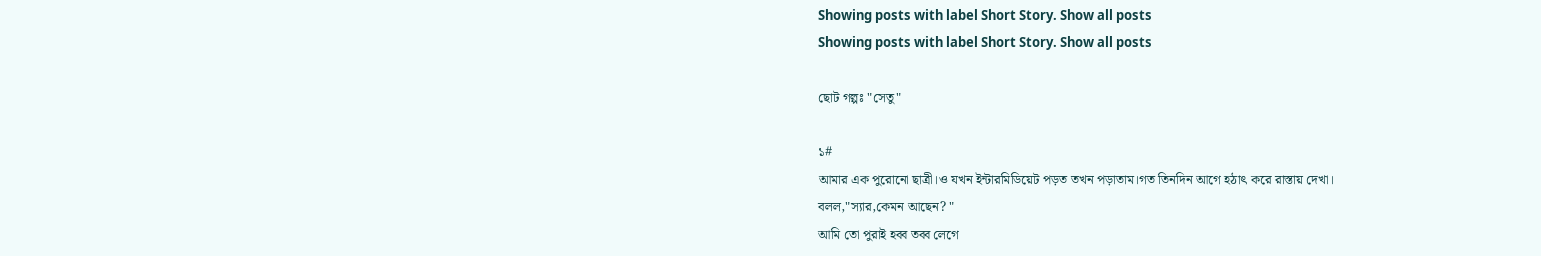Showing posts with label Short Story. Show all posts
Showing posts with label Short Story. Show all posts

ছোট গল্পঃ "সেতু"

১#
আমার এক পুরোনো ছাত্রী।ও যখন ইন্টারমিডিয়েট পড়ত তখন পড়াতাম।গত তিনদিন আগে হঠাৎ করে রাস্তায় দেখা।
বলল,"স্যার,কেমন আছেন? "
আমি তো পুরাই হব্ব তব্ব লেগে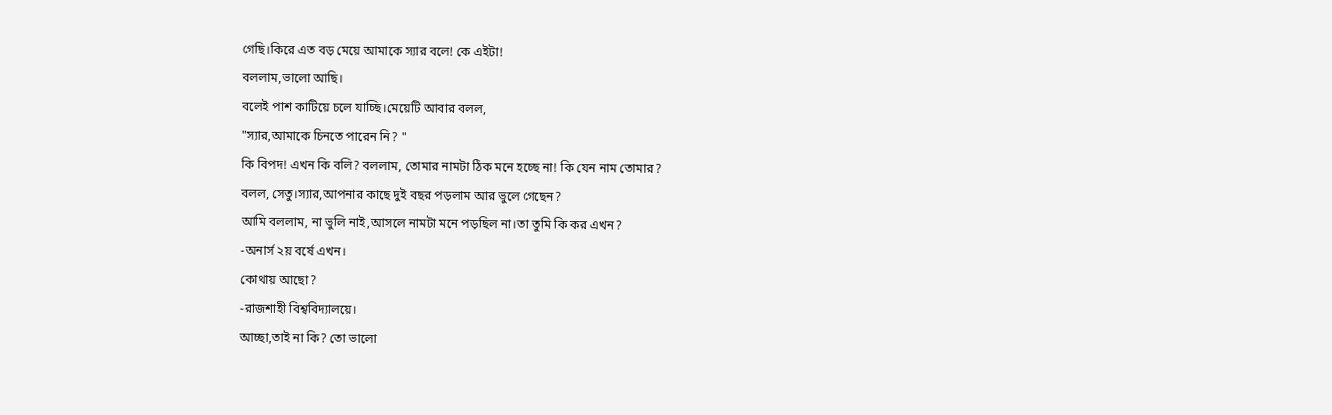গেছি।কিরে এত বড় মেয়ে আমাকে স্যার বলে! কে এইটা!
বললাম,ভালো আছি।
বলেই পাশ কাটিয়ে চলে যাচ্ছি।মেয়েটি আবার বলল,
"স্যার,আমাকে চিনতে পারেন নি? "
কি বিপদ! এখন কি বলি? বললাম, তোমার নামটা ঠিক মনে হচ্ছে না! কি যেন নাম তোমার?
বলল, সেতু।স্যার,আপনার কাছে দুই বছর পড়লাম আর ভুলে গেছেন?
আমি বললাম, না ভুলি নাই,আসলে নামটা মনে পড়ছিল না।তা তুমি কি কর এখন?
-অনার্স ২য় বর্ষে এখন।
কোথায় আছো?
-রাজশাহী বিশ্ববিদ্যালয়ে।
আচ্ছা,তাই না কি? তো ভালো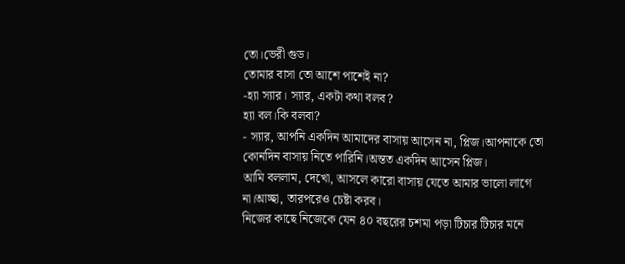তো।ভেরী গুড।
তোমার বাসা তো আশে পাশেই না?
-হ্যা স্যার। স্যার, একটা কথা বলব?
হ্যা বল।কি বলবা?
- স্যার, আপনি একদিন আমাদের বাসায় আসেন না, প্লিজ।আপনাকে তো কোনদিন বাসায় নিতে পারিনি।অন্তত একদিন আসেন প্লিজ।
আমি বললাম, দেখো, আসলে কারো বাসায় যেতে আমার ভালো লাগে না।আচ্ছা, তারপরেও চেষ্টা করব।
নিজের কাছে নিজেকে যেন ৪০ বছরের চশমা পড়া টিচার টিচার মনে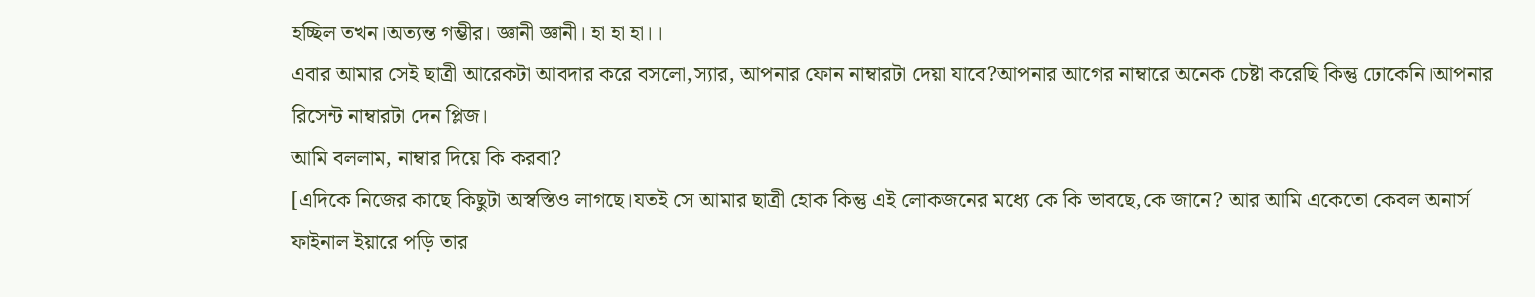হচ্ছিল তখন।অত্যন্ত গম্ভীর। জ্ঞানী জ্ঞানী। হা হা হা।।
এবার আমার সেই ছাত্রী আরেকটা আবদার করে বসলো,স্যার, আপনার ফোন নাম্বারটা দেয়া যাবে?আপনার আগের নাম্বারে অনেক চেষ্টা করেছি কিন্তু ঢোকেনি।আপনার রিসেন্ট নাম্বারটা দেন প্লিজ।
আমি বললাম, নাম্বার দিয়ে কি করবা?
[এদিকে নিজের কাছে কিছুটা অস্বস্তিও লাগছে।যতই সে আমার ছাত্রী হোক কিন্তু এই লোকজনের মধ্যে কে কি ভাবছে,কে জানে? আর আমি একেতো কেবল অনার্স ফাইনাল ইয়ারে পড়ি তার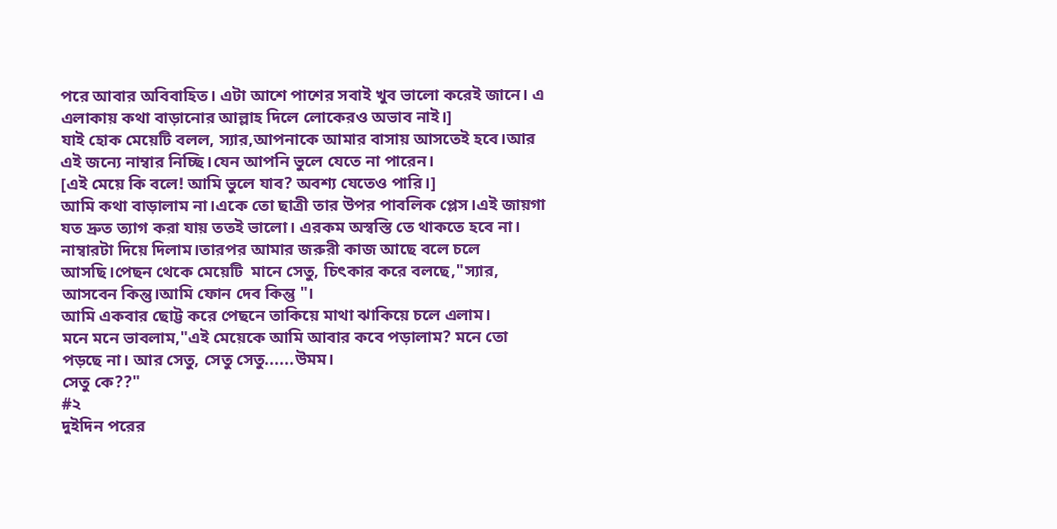পরে আবার অবিবাহিত। এটা আশে পাশের সবাই খুব ভালো করেই জানে। এ এলাকায় কথা বাড়ানোর আল্লাহ দিলে লোকেরও অভাব নাই।]
যাই হোক মেয়েটি বলল, স্যার,আপনাকে আমার বাসায় আসতেই হবে।আর এই জন্যে নাম্বার নিচ্ছি।যেন আপনি ভুলে যেতে না পারেন।
[এই মেয়ে কি বলে! আমি ভুলে যাব? অবশ্য যেতেও পারি।]
আমি কথা বাড়ালাম না।একে তো ছাত্রী তার উপর পাবলিক প্লেস।এই জায়গা যত দ্রুত ত্যাগ করা যায় ততই ভালো। এরকম অস্বস্তি তে থাকতে হবে না।
নাম্বারটা দিয়ে দিলাম।তারপর আমার জরুরী কাজ আছে বলে চলে আসছি।পেছন থেকে মেয়েটি  মানে সেতু, চিৎকার করে বলছে,"স্যার, আসবেন কিন্তু।আমি ফোন দেব কিন্তু "।
আমি একবার ছোট্ট করে পেছনে তাকিয়ে মাথা ঝাকিয়ে চলে এলাম।
মনে মনে ভাবলাম,"এই মেয়েকে আমি আবার কবে পড়ালাম? মনে তো পড়ছে না। আর সেতু, সেতু সেতু......উমম।
সেতু কে??"
#২
দুইদিন পরের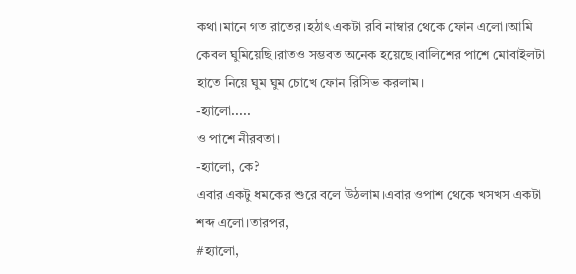কথা।মানে গত রাতের।হঠাৎ একটা রবি নাম্বার থেকে ফোন এলো।আমি কেবল ঘুমিয়েছি।রাতও সম্ভবত অনেক হয়েছে।বালিশের পাশে মোবাইলটা হাতে নিয়ে ঘুম ঘুম চোখে ফোন রিসিভ করলাম।
-হ্যালো.....
ও পাশে নীরবতা।
-হ্যালো, কে?
এবার একটু ধমকের শুরে বলে উঠলাম।এবার ওপাশ থেকে খসখস একটা শব্দ এলো।তারপর,
#হ্যালো,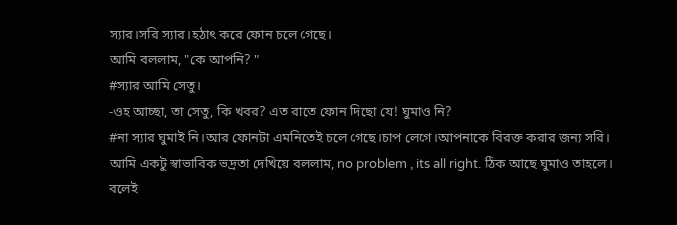স্যার।সরি স্যার।হঠাৎ করে ফোন চলে গেছে।
আমি বললাম, "কে আপনি? "
#স্যার আমি সেতু।
-ওহ আচ্ছা, তা সেতু, কি খবর? এত রাতে ফোন দিছো যে! ঘুমাও নি?
#না স্যার ঘুমাই নি।আর ফোনটা এমনিতেই চলে গেছে।চাপ লেগে।আপনাকে বিরক্ত করার জন্য সরি।
আমি একটু স্বাভাবিক ভদ্রতা দেখিয়ে বললাম, no problem , its all right. ঠিক আছে ঘুমাও তাহলে।
বলেই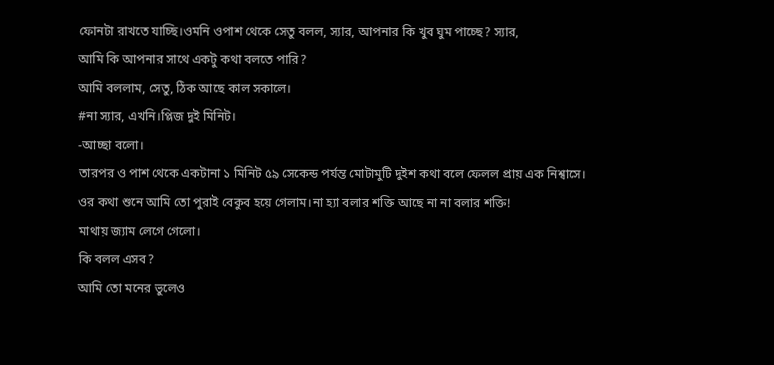ফোনটা রাখতে যাচ্ছি।ওমনি ওপাশ থেকে সেতু বলল, স্যার, আপনার কি খুব ঘুম পাচ্ছে? স্যার,
আমি কি আপনার সাথে একটু কথা বলতে পারি?
আমি বললাম, সেতু, ঠিক আছে কাল সকালে।
#না স্যার, এখনি।প্লিজ দুই মিনিট।
-আচ্ছা বলো।
তারপর ও পাশ থেকে একটানা ১ মিনিট ৫৯ সেকেন্ড পর্যন্ত মোটামুটি দুইশ কথা বলে ফেলল প্রায় এক নিশ্বাসে।
ওর কথা শুনে আমি তো পুরাই বেকুব হয়ে গেলাম।না হ্যা বলার শক্তি আছে না না বলার শক্তি!
মাথায় জ্যাম লেগে গেলো।
কি বলল এসব?
আমি তো মনের ভুলেও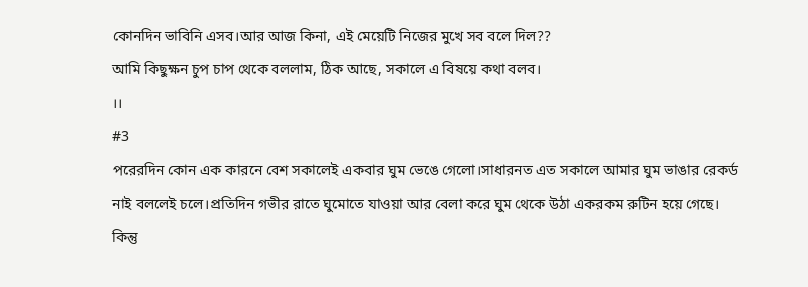কোনদিন ভাবিনি এসব।আর আজ কিনা, এই মেয়েটি নিজের মুখে সব বলে দিল??
আমি কিছুক্ষন চুপ চাপ থেকে বললাম, ঠিক আছে, সকালে এ বিষয়ে কথা বলব।
।।
#3
পরেরদিন কোন এক কারনে বেশ সকালেই একবার ঘুম ভেঙে গেলো।সাধারনত এত সকালে আমার ঘুম ভাঙার রেকর্ড নাই বললেই চলে।প্রতিদিন গভীর রাতে ঘুমোতে যাওয়া আর বেলা করে ঘুম থেকে উঠা একরকম রুটিন হয়ে গেছে।
কিন্তু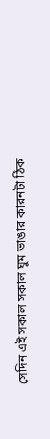সেদিন এই সকাল সকাল ঘুম ভাঙার কারনটা ঠিক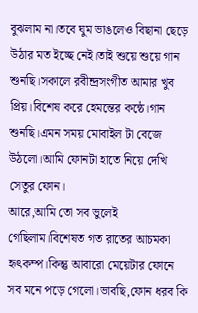বুঝলাম না।তবে ঘুম ভাঙলেও বিছানা ছেড়ে উঠার মত ইচ্ছে নেই।তাই শুয়ে শুয়ে গান শুনছি।সকালে রবীন্দ্রসংগীত আমার খুব প্রিয়।বিশেষ করে হেমন্তের কন্ঠে।গান শুনছি।এমন সময় মোবাইল টা বেজে উঠলো।আমি ফোনটা হাতে নিয়ে দেখি সেতুর ফোন।
আরে,আমি তো সব ভুলেই গেছিলাম।বিশেষত গত রাতের আচমকা হৃৎকম্প।কিন্তু আবারো মেয়েটার ফোনে সব মনে পড়ে গেলো।ভাবছি,ফোন ধরব কি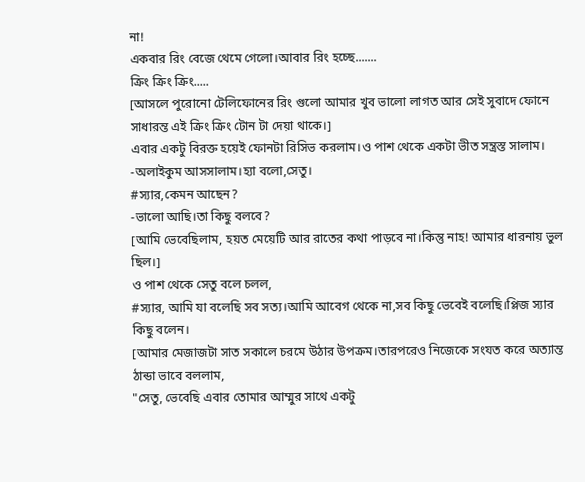না!
একবার রিং বেজে থেমে গেলো।আবার রিং হচ্ছে.......
ক্রিং ক্রিং ক্রিং.....
[আসলে পুরোনো টেলিফোনের রিং গুলো আমার খুব ভালো লাগত আর সেই সুবাদে ফোনে সাধারন্ত এই ক্রিং ক্রিং টোন টা দেয়া থাকে।]
এবার একটু বিরক্ত হয়েই ফোনটা রিসিভ করলাম।ও পাশ থেকে একটা ভীত সন্ত্রস্ত সালাম।
-অলাইকুম আসসালাম।হ্যা বলো,সেতু।
#স্যার,কেমন আছেন?
-ভালো আছি।তা কিছু বলবে?
[আমি ভেবেছিলাম, হয়ত মেয়েটি আর রাতের কথা পাড়বে না।কিন্তু নাহ! আমার ধারনায় ভুল ছিল।]
ও পাশ থেকে সেতু বলে চলল,
#স্যার, আমি যা বলেছি সব সত্য।আমি আবেগ থেকে না,সব কিছু ভেবেই বলেছি।প্লিজ স্যার কিছু বলেন।
[আমার মেজাজটা সাত সকালে চরমে উঠার উপক্রম।তারপরেও নিজেকে সংযত করে অত্যান্ত ঠান্ডা ভাবে বললাম,
"সেতু, ভেবেছি এবার তোমার আম্মুর সাথে একটু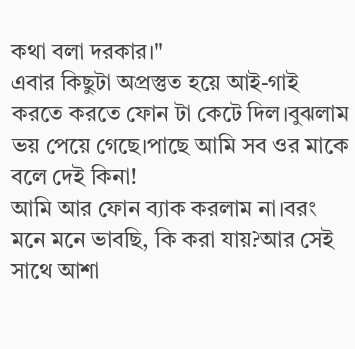কথা বলা দরকার।"
এবার কিছুটা অপ্রস্তুত হয়ে আই-গাই করতে করতে ফোন টা কেটে দিল।বুঝলাম ভয় পেয়ে গেছে।পাছে আমি সব ওর মাকে বলে দেই কিনা!
আমি আর ফোন ব্যাক করলাম না।বরং মনে মনে ভাবছি, কি করা যায়?আর সেই সাথে আশা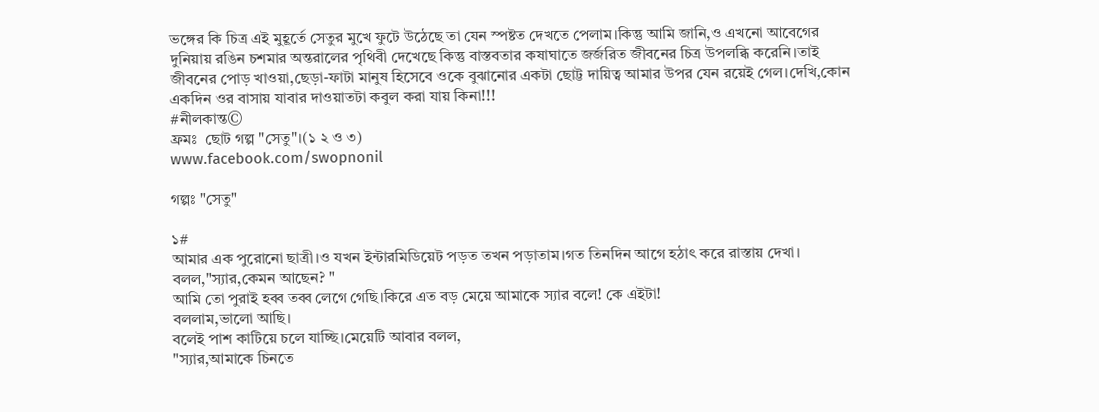ভঙ্গের কি চিত্র এই মুহূর্তে সেতুর মুখে ফুটে উঠেছে তা যেন স্পষ্টত দেখতে পেলাম।কিন্তু আমি জানি,ও এখনো আবেগের দুনিয়ায় রঙিন চশমার অন্তরালের পৃথিবী দেখেছে কিন্তু বাস্তবতার কষাঘাতে জর্জরিত জীবনের চিত্র উপলব্ধি করেনি।তাই জীবনের পোড় খাওয়া,ছেড়া-ফাটা মানুষ হিসেবে ওকে বুঝানোর একটা ছোট্ট দায়িত্ব আমার উপর যেন রয়েই গেল।দেখি,কোন একদিন ওর বাসায় যাবার দাওয়াতটা কবুল করা যায় কিনা!!!
#নীলকান্ত©
ফ্রমঃ  ছোট গল্প "সেতু"।(১ ২ ও ৩)
www.facebook.com/swopnonil

গল্পঃ "সেতু"

১#
আমার এক পুরোনো ছাত্রী।ও যখন ইন্টারমিডিয়েট পড়ত তখন পড়াতাম।গত তিনদিন আগে হঠাৎ করে রাস্তায় দেখা।
বলল,"স্যার,কেমন আছেন? "
আমি তো পুরাই হব্ব তব্ব লেগে গেছি।কিরে এত বড় মেয়ে আমাকে স্যার বলে! কে এইটা!
বললাম,ভালো আছি।
বলেই পাশ কাটিয়ে চলে যাচ্ছি।মেয়েটি আবার বলল,
"স্যার,আমাকে চিনতে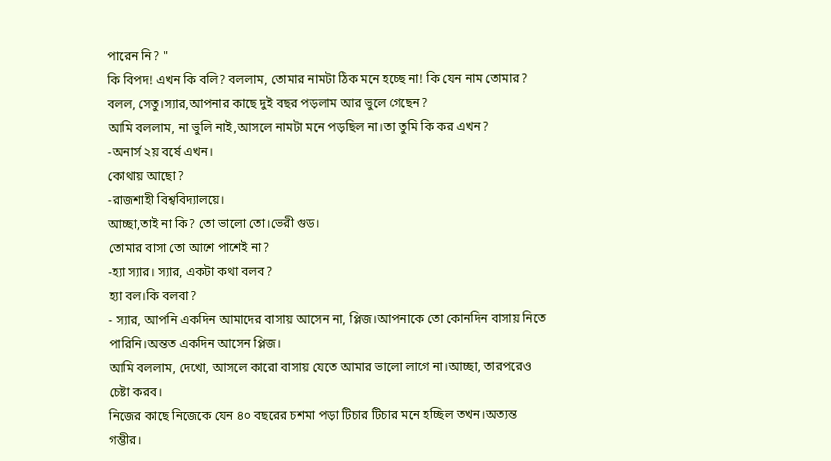পারেন নি? "
কি বিপদ! এখন কি বলি? বললাম, তোমার নামটা ঠিক মনে হচ্ছে না! কি যেন নাম তোমার?
বলল, সেতু।স্যার,আপনার কাছে দুই বছর পড়লাম আর ভুলে গেছেন?
আমি বললাম, না ভুলি নাই,আসলে নামটা মনে পড়ছিল না।তা তুমি কি কর এখন?
-অনার্স ২য় বর্ষে এখন।
কোথায় আছো?
-রাজশাহী বিশ্ববিদ্যালয়ে।
আচ্ছা,তাই না কি? তো ভালো তো।ভেরী গুড।
তোমার বাসা তো আশে পাশেই না?
-হ্যা স্যার। স্যার, একটা কথা বলব?
হ্যা বল।কি বলবা?
- স্যার, আপনি একদিন আমাদের বাসায় আসেন না, প্লিজ।আপনাকে তো কোনদিন বাসায় নিতে পারিনি।অন্তত একদিন আসেন প্লিজ।
আমি বললাম, দেখো, আসলে কারো বাসায় যেতে আমার ভালো লাগে না।আচ্ছা, তারপরেও চেষ্টা করব।
নিজের কাছে নিজেকে যেন ৪০ বছরের চশমা পড়া টিচার টিচার মনে হচ্ছিল তখন।অত্যন্ত গম্ভীর।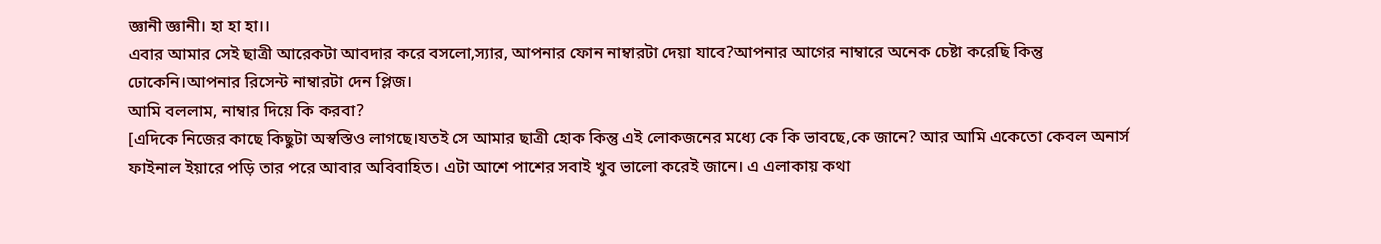জ্ঞানী জ্ঞানী। হা হা হা।।
এবার আমার সেই ছাত্রী আরেকটা আবদার করে বসলো,স্যার, আপনার ফোন নাম্বারটা দেয়া যাবে?আপনার আগের নাম্বারে অনেক চেষ্টা করেছি কিন্তু ঢোকেনি।আপনার রিসেন্ট নাম্বারটা দেন প্লিজ।
আমি বললাম, নাম্বার দিয়ে কি করবা?
[এদিকে নিজের কাছে কিছুটা অস্বস্তিও লাগছে।যতই সে আমার ছাত্রী হোক কিন্তু এই লোকজনের মধ্যে কে কি ভাবছে,কে জানে? আর আমি একেতো কেবল অনার্স ফাইনাল ইয়ারে পড়ি তার পরে আবার অবিবাহিত। এটা আশে পাশের সবাই খুব ভালো করেই জানে। এ এলাকায় কথা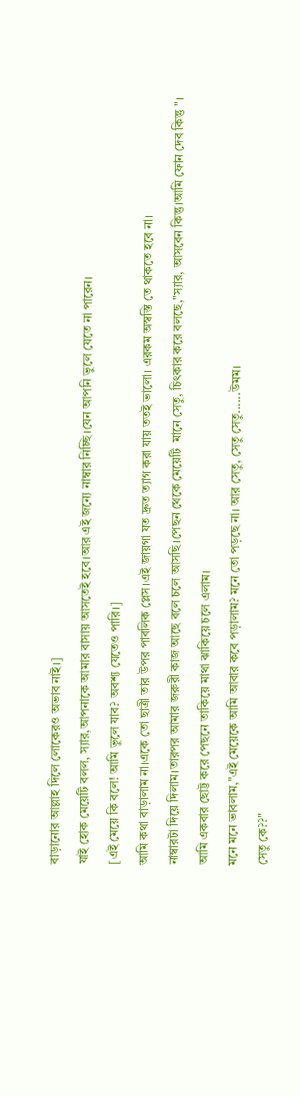বাড়ানোর আল্লাহ দিলে লোকেরও অভাব নাই।]
যাই হোক মেয়েটি বলল, স্যার,আপনাকে আমার বাসায় আসতেই হবে।আর এই জন্যে নাম্বার নিচ্ছি।যেন আপনি ভুলে যেতে না পারেন।
[এই মেয়ে কি বলে! আমি ভুলে যাব? অবশ্য যেতেও পারি।]
আমি কথা বাড়ালাম না।একে তো ছাত্রী তার উপর পাবলিক প্লেস।এই জায়গা যত দ্রুত ত্যাগ করা যায় ততই ভালো। এরকম অস্বস্তি তে থাকতে হবে না।
নাম্বারটা দিয়ে দিলাম।তারপর আমার জরুরী কাজ আছে বলে চলে আসছি।পেছন থেকে মেয়েটি  মানে সেতু, চিৎকার করে বলছে,"স্যার, আসবেন কিন্তু।আমি ফোন দেব কিন্তু "।
আমি একবার ছোট্ট করে পেছনে তাকিয়ে মাথা ঝাকিয়ে চলে এলাম।
মনে মনে ভাবলাম,"এই মেয়েকে আমি আবার কবে পড়ালাম? মনে তো পড়ছে না। আর সেতু, সেতু সেতু......উমম।
সেতু কে??"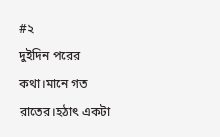#২
দুইদিন পরের কথা।মানে গত রাতের।হঠাৎ একটা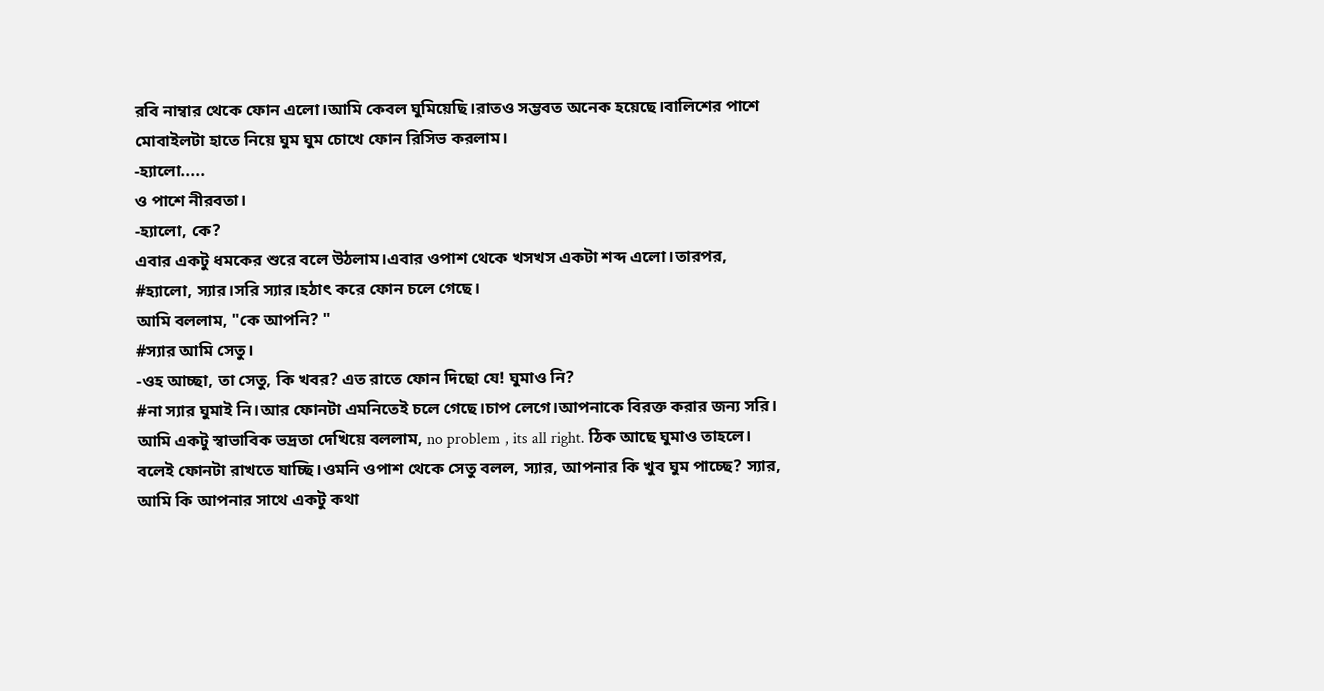রবি নাম্বার থেকে ফোন এলো।আমি কেবল ঘুমিয়েছি।রাতও সম্ভবত অনেক হয়েছে।বালিশের পাশে মোবাইলটা হাতে নিয়ে ঘুম ঘুম চোখে ফোন রিসিভ করলাম।
-হ্যালো.....
ও পাশে নীরবতা।
-হ্যালো, কে?
এবার একটু ধমকের শুরে বলে উঠলাম।এবার ওপাশ থেকে খসখস একটা শব্দ এলো।তারপর,
#হ্যালো, স্যার।সরি স্যার।হঠাৎ করে ফোন চলে গেছে।
আমি বললাম, "কে আপনি? "
#স্যার আমি সেতু।
-ওহ আচ্ছা, তা সেতু, কি খবর? এত রাতে ফোন দিছো যে! ঘুমাও নি?
#না স্যার ঘুমাই নি।আর ফোনটা এমনিতেই চলে গেছে।চাপ লেগে।আপনাকে বিরক্ত করার জন্য সরি।
আমি একটু স্বাভাবিক ভদ্রতা দেখিয়ে বললাম, no problem , its all right. ঠিক আছে ঘুমাও তাহলে।
বলেই ফোনটা রাখতে যাচ্ছি।ওমনি ওপাশ থেকে সেতু বলল, স্যার, আপনার কি খুব ঘুম পাচ্ছে? স্যার,
আমি কি আপনার সাথে একটু কথা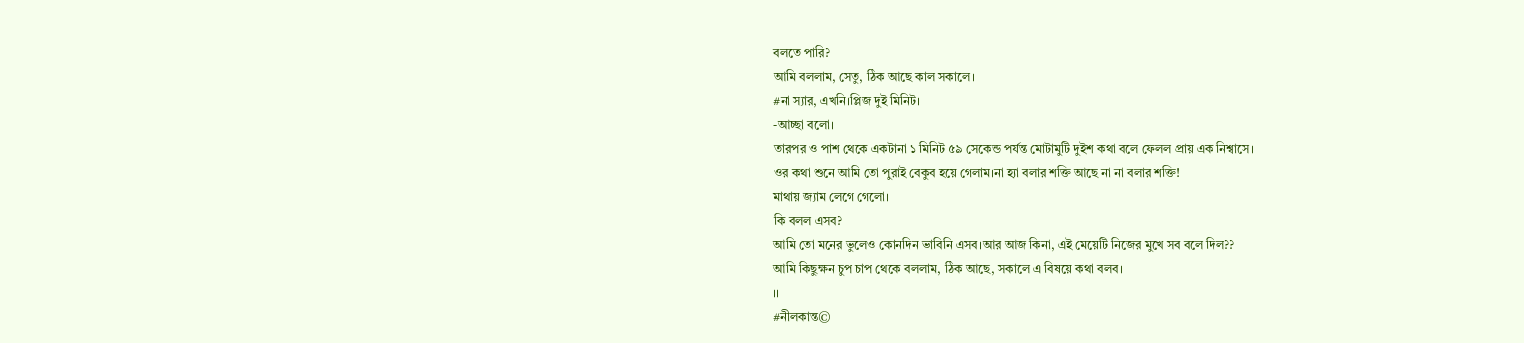বলতে পারি?
আমি বললাম, সেতু, ঠিক আছে কাল সকালে।
#না স্যার, এখনি।প্লিজ দুই মিনিট।
-আচ্ছা বলো।
তারপর ও পাশ থেকে একটানা ১ মিনিট ৫৯ সেকেন্ড পর্যন্ত মোটামুটি দুইশ কথা বলে ফেলল প্রায় এক নিশ্বাসে।
ওর কথা শুনে আমি তো পুরাই বেকুব হয়ে গেলাম।না হ্যা বলার শক্তি আছে না না বলার শক্তি!
মাথায় জ্যাম লেগে গেলো।
কি বলল এসব?
আমি তো মনের ভুলেও কোনদিন ভাবিনি এসব।আর আজ কিনা, এই মেয়েটি নিজের মুখে সব বলে দিল??
আমি কিছুক্ষন চুপ চাপ থেকে বললাম, ঠিক আছে, সকালে এ বিষয়ে কথা বলব।
।।
#নীলকান্ত©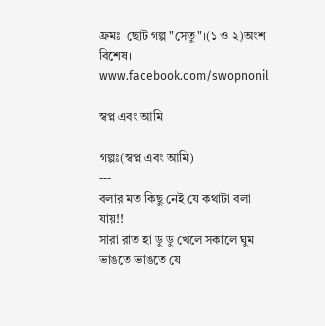ফ্রমঃ  ছোট গল্প "সেতু"।(১ ও ২)অংশ বিশেষ।
www.facebook.com/swopnonil

স্বপ্ন এবং আমি

গল্পঃ(স্বপ্ন এবং আমি)
---
বলার মত কিছু নেই যে কথাটা বলা যায়!!
সারা রাত হা ডু ডু খেলে সকালে ঘুম ভাঙতে ভাঙতে যে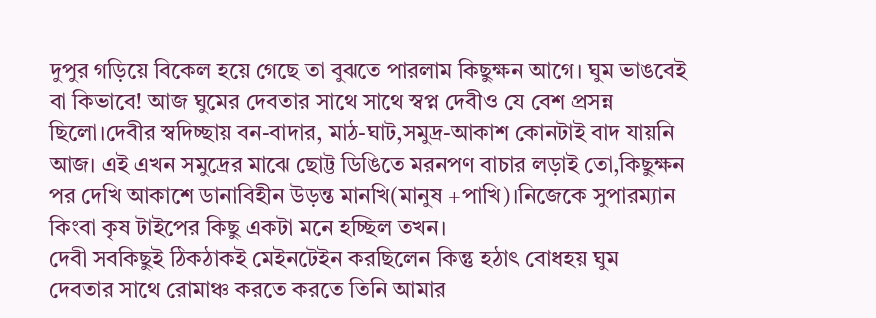দুপুর গড়িয়ে বিকেল হয়ে গেছে তা বুঝতে পারলাম কিছুক্ষন আগে। ঘুম ভাঙবেই বা কিভাবে! আজ ঘুমের দেবতার সাথে সাথে স্বপ্ন দেবীও যে বেশ প্রসন্ন ছিলো।দেবীর স্বদিচ্ছায় বন-বাদার, মাঠ-ঘাট,সমুদ্র-আকাশ কোনটাই বাদ যায়নি আজ। এই এখন সমুদ্রের মাঝে ছোট্ট ডিঙিতে মরনপণ বাচার লড়াই তো,কিছুক্ষন পর দেখি আকাশে ডানাবিহীন উড়ন্ত মানখি(মানুষ +পাখি)।নিজেকে সুপারম্যান কিংবা কৃষ টাইপের কিছু একটা মনে হচ্ছিল তখন।
দেবী সবকিছুই ঠিকঠাকই মেইনটেইন করছিলেন কিন্তু হঠাৎ বোধহয় ঘুম দেবতার সাথে রোমাঞ্চ করতে করতে তিনি আমার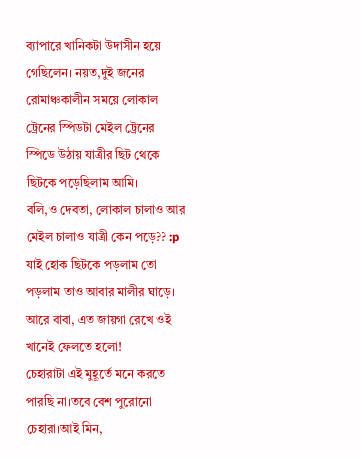ব্যাপারে খানিকটা উদাসীন হয়ে গেছিলেন। নয়ত,দুই জনের রোমাঞ্চকালীন সময়ে লোকাল ট্রেনের স্পিডটা মেইল ট্রেনের স্পিডে উঠায় যাত্রীর ছিট থেকে ছিটকে পড়েছিলাম আমি।
বলি,ও দেবতা, লোকাল চালাও আর মেইল চালাও যাত্রী কেন পড়ে?? :p
যাই হোক ছিটকে পড়লাম তো পড়লাম তাও আবার মালীর ঘাড়ে।
আরে বাবা, এত জায়গা রেখে ওই খানেই ফেলতে হলো!
চেহারাটা এই মুহূর্তে মনে করতে পারছি না।তবে বেশ পুরোনো চেহারা।আই মিন,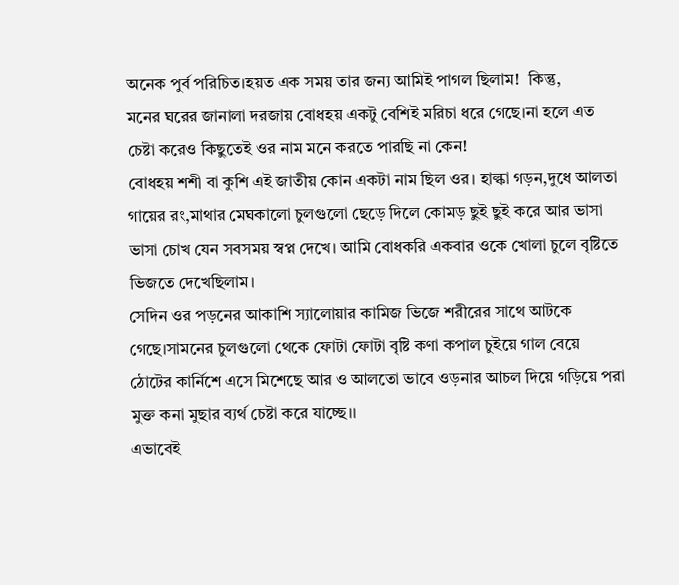অনেক পুর্ব পরিচিত।হয়ত এক সময় তার জন্য আমিই পাগল ছিলাম!  কিন্তু,
মনের ঘরের জানালা দরজায় বোধহয় একটু বেশিই মরিচা ধরে গেছে।না হলে এত চেষ্টা করেও কিছুতেই ওর নাম মনে করতে পারছি না কেন!
বোধহয় শশী বা কুশি এই জাতীয় কোন একটা নাম ছিল ওর। হাল্কা গড়ন,দুধে আলতা গায়ের রং,মাথার মেঘকালো চুলগুলো ছেড়ে দিলে কোমড় ছুই ছুই করে আর ভাসা ভাসা চোখ যেন সবসময় স্বপ্ন দেখে। আমি বোধকরি একবার ওকে খোলা চুলে বৃষ্টিতে ভিজতে দেখেছিলাম।
সেদিন ওর পড়নের আকাশি স্যালোয়ার কামিজ ভিজে শরীরের সাথে আটকে গেছে।সামনের চুলগুলো থেকে ফোটা ফোটা বৃষ্টি কণা কপাল চুইয়ে গাল বেয়ে ঠোটের কার্নিশে এসে মিশেছে আর ও আলতো ভাবে ওড়নার আচল দিয়ে গড়িয়ে পরা মুক্ত কনা মুছার ব্যর্থ চেষ্টা করে যাচ্ছে।।
এভাবেই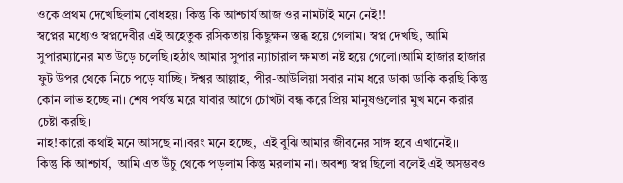ওকে প্রথম দেখেছিলাম বোধহয়। কিন্তু কি আশ্চার্য আজ ওর নামটাই মনে নেই!!
স্বপ্নের মধ্যেও স্বপ্নদেবীর এই অহেতুক রসিকতায় কিছুক্ষন স্তব্ধ হয়ে গেলাম। স্বপ্ন দেখছি, আমি সুপারম্যানের মত উড়ে চলেছি।হঠাৎ আমার সুপার ন্যাচারাল ক্ষমতা নষ্ট হয়ে গেলো।আমি হাজার হাজার ফুট উপর থেকে নিচে পড়ে যাচ্ছি। ঈশ্বর আল্লাহ, পীর-আউলিয়া সবার নাম ধরে ডাকা ডাকি করছি কিন্তু কোন লাভ হচ্ছে না। শেষ পর্যন্ত মরে যাবার আগে চোখটা বন্ধ করে প্রিয় মানুষগুলোর মুখ মনে করার চেষ্টা করছি।
নাহ!কারো কথাই মনে আসছে না।বরং মনে হচ্ছে,  এই বুঝি আমার জীবনের সাঙ্গ হবে এখানেই।।
কিন্তু কি আশ্চার্য,  আমি এত উঁচু থেকে পড়লাম কিন্তু মরলাম না। অবশ্য স্বপ্ন ছিলো বলেই এই অসম্ভবও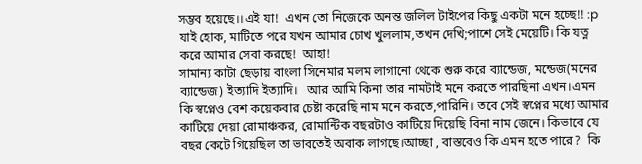সম্ভব হয়েছে।।এই যা!  এখন তো নিজেকে অনন্ত জলিল টাইপের কিছু একটা মনে হচ্ছে!! :p
যাই হোক, মাটিতে পরে যখন আমার চোখ খুললাম,তখন দেখি;পাশে সেই মেয়েটি। কি যত্ন করে আমার সেবা করছে!  আহা!
সামান্য কাটা ছেড়ায় বাংলা সিনেমার মলম লাগানো থেকে শুরু করে ব্যান্ডেজ, মন্ডেজ(মনের ব্যান্ডেজ) ইত্যাদি ইত্যাদি।   আর আমি কিনা তার নামটাই মনে করতে পারছিনা এখন।এমন কি স্বপ্নেও বেশ কয়েকবার চেষ্টা করেছি নাম মনে করতে,পারিনি। তবে সেই স্বপ্নের মধ্যে আমার কাটিয়ে দেয়া রোমাঞ্চকর, রোমান্টিক বছরটাও কাটিয়ে দিয়েছি বিনা নাম জেনে। কিভাবে যে বছর কেটে গিয়েছিল তা ভাবতেই অবাক লাগছে।আচ্ছা , বাস্তবেও কি এমন হতে পারে?  কি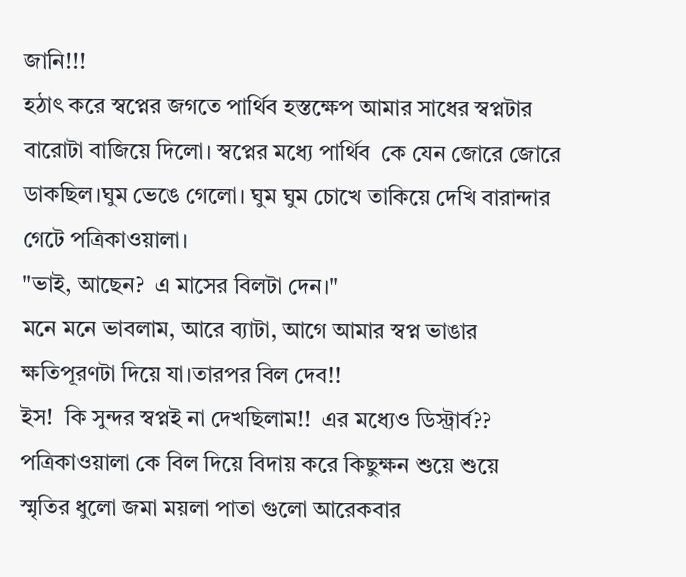জানি!!!
হঠাৎ করে স্বপ্নের জগতে পার্থিব হস্তক্ষেপ আমার সাধের স্বপ্নটার বারোটা বাজিয়ে দিলো। স্বপ্নের মধ্যে পার্থিব  কে যেন জোরে জোরে ডাকছিল।ঘুম ভেঙে গেলো। ঘুম ঘুম চোখে তাকিয়ে দেখি বারান্দার গেটে পত্রিকাওয়ালা।
"ভাই, আছেন?  এ মাসের বিলটা দেন।"
মনে মনে ভাবলাম, আরে ব্যাটা, আগে আমার স্বপ্ন ভাঙার ক্ষতিপূরণটা দিয়ে যা।তারপর বিল দেব!!
ইস!  কি সুন্দর স্বপ্নই না দেখছিলাম!!  এর মধ্যেও ডিস্ট্রার্ব??
পত্রিকাওয়ালা কে বিল দিয়ে বিদায় করে কিছুক্ষন শুয়ে শুয়ে
স্মৃতির ধুলো জমা ময়লা পাতা গুলো আরেকবার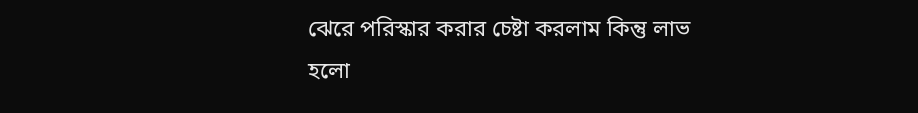ঝেরে পরিস্কার করার চেষ্টা করলাম কিন্তু লাভ হলো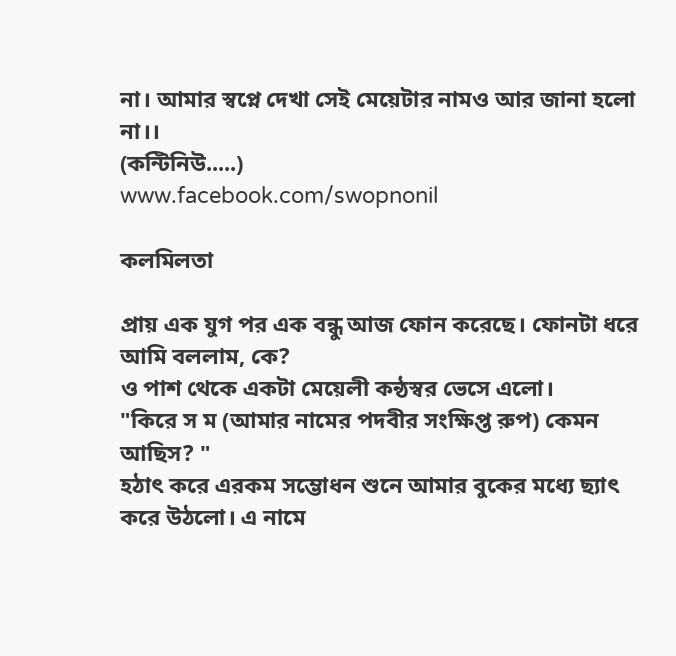না। আমার স্বপ্নে দেখা সেই মেয়েটার নামও আর জানা হলো না।।
(কন্টিনিউ.....)
www.facebook.com/swopnonil

কলমিলতা

প্রায় এক যুগ পর এক বন্ধু আজ ফোন করেছে। ফোনটা ধরে আমি বললাম, কে?
ও পাশ থেকে একটা মেয়েলী কন্ঠস্বর ভেসে এলো।
"কিরে স ম (আমার নামের পদবীর সংক্ষিপ্ত রুপ) কেমন আছিস? "
হঠাৎ করে এরকম সম্ভোধন শুনে আমার বুকের মধ্যে ছ্যাৎ করে উঠলো। এ নামে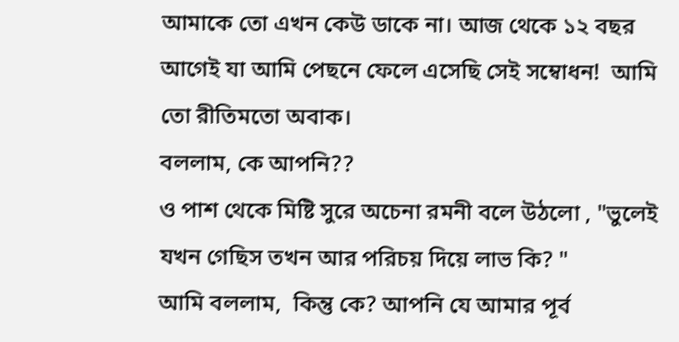আমাকে তো এখন কেউ ডাকে না। আজ থেকে ১২ বছর আগেই যা আমি পেছনে ফেলে এসেছি সেই সম্বোধন!  আমি তো রীতিমতো অবাক।
বললাম, কে আপনি??
ও পাশ থেকে মিষ্টি সুরে অচেনা রমনী বলে উঠলো , "ভুলেই যখন গেছিস তখন আর পরিচয় দিয়ে লাভ কি? "
আমি বললাম,  কিন্তু কে? আপনি যে আমার পূর্ব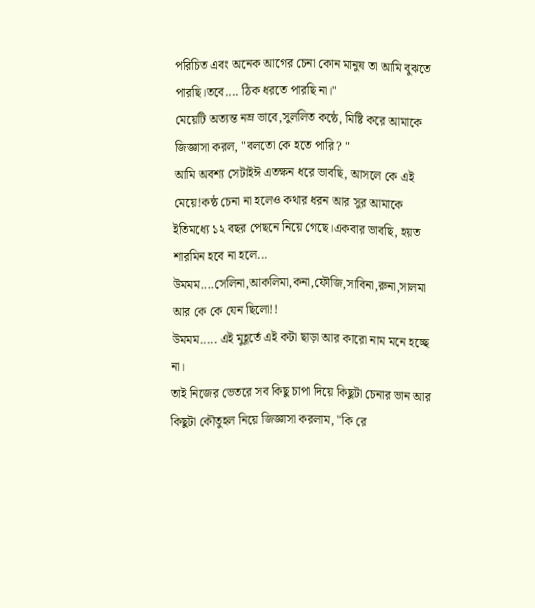পরিচিত এবং অনেক আগের চেনা কোন মানুষ তা আমি বুঝতে পারছি।তবে.... ঠিক ধরতে পারছি না।"
মেয়েটি অত্যন্ত নম্র ভাবে,সুললিত কন্ঠে, মিষ্টি করে আমাকে জিজ্ঞাসা করল, "বলতো কে হতে পারি? "
আমি অবশ্য সেটাইঈ এতক্ষন ধরে ভাবছি, আসলে কে এই মেয়ে!কন্ঠ চেনা না হলেও কথার ধরন আর সুর আমাকে ইতিমধ্যে ১২ বছর পেছনে নিয়ে গেছে।একবার ভাবছি, হয়ত শারমিন হবে না হলে...
উমমম....সেলিনা,আকলিমা,কনা,ফৌজি,সাবিনা,রুনা,সালমা আর কে কে যেন ছিলো!!
উমমম..... এই মুহূর্তে এই কটা ছাড়া আর কারো নাম মনে হচ্ছে না।
তাই নিজের ভেতরে সব কিছু চাপা দিয়ে কিছুটা চেনার ভান আর কিছুটা কৌতুহল নিয়ে জিজ্ঞাসা করলাম, "কি রে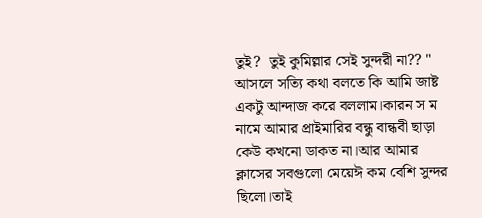তুই?  তুই কুমিল্লার সেই সুন্দরী না?? "
আসলে সত্যি কথা বলতে কি আমি জাষ্ট একটু আন্দাজ করে বললাম।কারন স ম নামে আমার প্রাইমারির বন্ধু বান্ধবী ছাড়া কেউ কখনো ডাকত না।আর আমার ক্লাসের সবগুলো মেয়েঈ কম বেশি সুন্দর ছিলো।তাই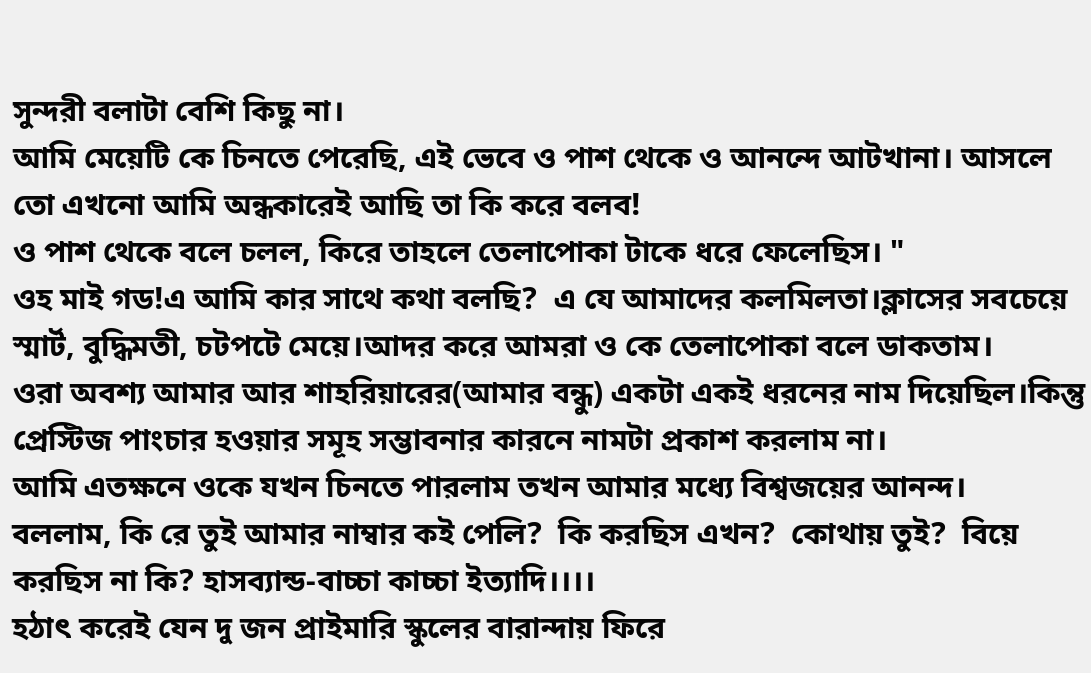সুন্দরী বলাটা বেশি কিছু না।
আমি মেয়েটি কে চিনতে পেরেছি, এই ভেবে ও পাশ থেকে ও আনন্দে আটখানা। আসলে তো এখনো আমি অন্ধকারেই আছি তা কি করে বলব!
ও পাশ থেকে বলে চলল, কিরে তাহলে তেলাপোকা টাকে ধরে ফেলেছিস। "
ওহ মাই গড!এ আমি কার সাথে কথা বলছি?  এ যে আমাদের কলমিলতা।ক্লাসের সবচেয়ে স্মার্ট, বুদ্ধিমতী, চটপটে মেয়ে।আদর করে আমরা ও কে তেলাপোকা বলে ডাকতাম।
ওরা অবশ্য আমার আর শাহরিয়ারের(আমার বন্ধু) একটা একই ধরনের নাম দিয়েছিল।কিন্তু প্রেস্টিজ পাংচার হওয়ার সমূহ সম্ভাবনার কারনে নামটা প্রকাশ করলাম না।
আমি এতক্ষনে ওকে যখন চিনতে পারলাম তখন আমার মধ্যে বিশ্বজয়ের আনন্দ।
বললাম, কি রে তুই আমার নাম্বার কই পেলি?  কি করছিস এখন?  কোথায় তুই?  বিয়ে করছিস না কি? হাসব্যান্ড-বাচ্চা কাচ্চা ইত্যাদি।।।।
হঠাৎ করেই যেন দু জন প্রাইমারি স্কুলের বারান্দায় ফিরে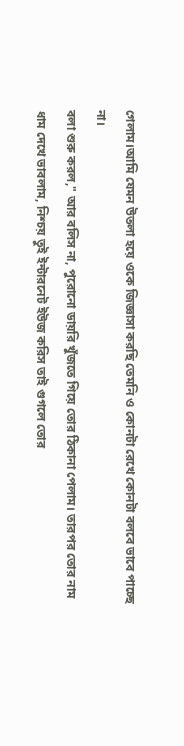গেলাম।আমি যেমন উতলা হয়ে ওকে জিজ্ঞাসা করছি তেমনি ও কোনটা রেখে কোনটা বলবে ভাবে পাচ্ছে না।
বলা শুরু করল," আর বলিস না, পুরোনো ডায়রি খুঁজতে গিয়ে তোর ঠিকানা পেলাম। তারপর তোর নাম ধাম দেখে ভাবলাম, নিশ্চয় তুই ইন্টারনেট ইউজ করিস তাই গুগলে তোর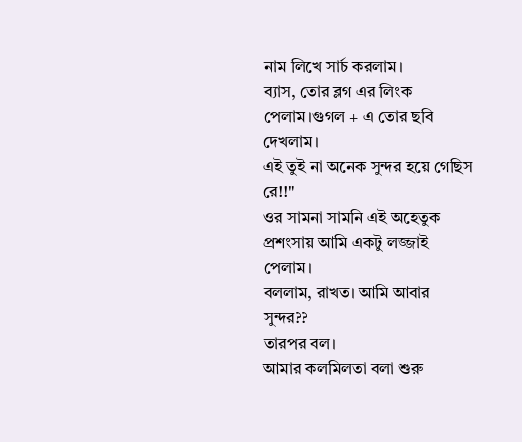নাম লিখে সার্চ করলাম।
ব্যাস, তোর ব্লগ এর লিংক পেলাম।গুগল + এ তোর ছবি দেখলাম।
এই তুই না অনেক সুন্দর হয়ে গেছিস রে!!"
ওর সামনা সামনি এই অহেতুক প্রশংসায় আমি একটু লজ্জাই পেলাম।
বললাম, রাখত। আমি আবার সুন্দর??
তারপর বল।
আমার কলমিলতা বলা শুরু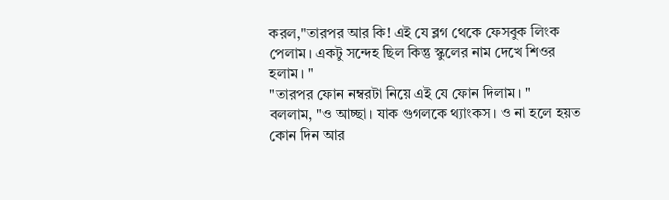করল,"তারপর আর কি! এই যে ব্লগ থেকে ফেসবুক লিংক পেলাম। একটু সন্দেহ ছিল কিন্তু স্কুলের নাম দেখে শিওর হলাম। "
"তারপর ফোন নম্বরটা নিয়ে এই যে ফোন দিলাম। "
বললাম, "ও আচ্ছা। যাক গুগলকে থ্যাংকস। ও না হলে হয়ত কোন দিন আর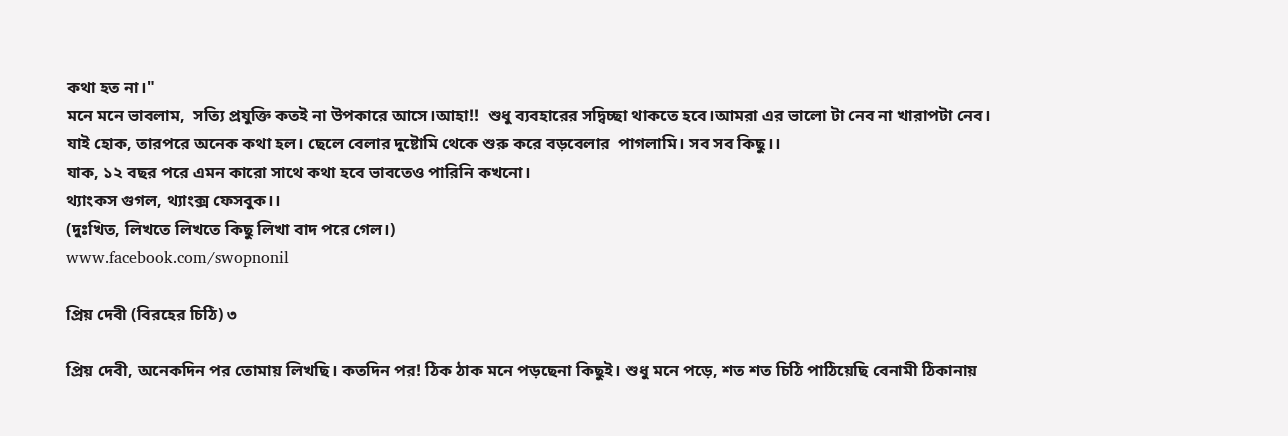কথা হত না।"
মনে মনে ভাবলাম,  সত্যি প্রযুক্তি কতই না উপকারে আসে।আহা!!  শুধু ব্যবহারের সদ্বিচ্ছা থাকতে হবে।আমরা এর ভালো টা নেব না খারাপটা নেব।
যাই হোক, তারপরে অনেক কথা হল। ছেলে বেলার দুষ্টোমি থেকে শুরু করে বড়বেলার  পাগলামি। সব সব কিছু।।
যাক, ১২ বছর পরে এমন কারো সাথে কথা হবে ভাবতেও পারিনি কখনো।
থ্যাংকস গুগল, থ্যাংক্স ফেসবুক।।
(দুঃখিত, লিখতে লিখতে কিছু লিখা বাদ পরে গেল।)
www.facebook.com/swopnonil

প্রিয় দেবী (বিরহের চিঠি) ৩

প্রিয় দেবী, অনেকদিন পর তোমায় লিখছি। কতদিন পর! ঠিক ঠাক মনে পড়ছেনা কিছুই। শুধু মনে পড়ে, শত শত চিঠি পাঠিয়েছি বেনামী ঠিকানায়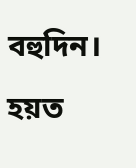বহুদিন। হয়ত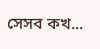সেসব কখ...